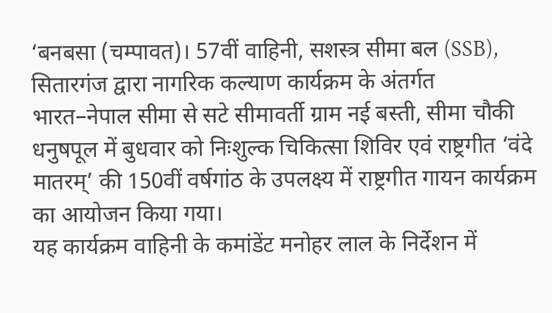‘बनबसा (चम्पावत)। 57वीं वाहिनी, सशस्त्र सीमा बल (SSB), सितारगंज द्वारा नागरिक कल्याण कार्यक्रम के अंतर्गत भारत–नेपाल सीमा से सटे सीमावर्ती ग्राम नई बस्ती, सीमा चौकी धनुषपूल में बुधवार को निःशुल्क चिकित्सा शिविर एवं राष्ट्रगीत ‘वंदे मातरम्’ की 150वीं वर्षगांठ के उपलक्ष्य में राष्ट्रगीत गायन कार्यक्रम का आयोजन किया गया।
यह कार्यक्रम वाहिनी के कमांडेंट मनोहर लाल के निर्देशन में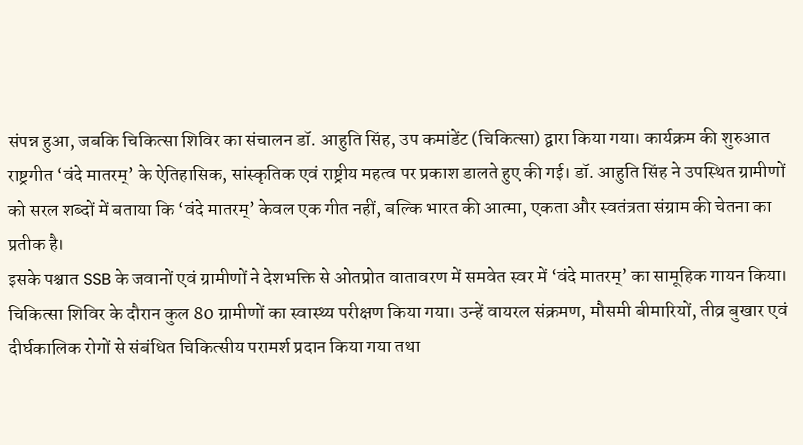संपन्न हुआ, जबकि चिकित्सा शिविर का संचालन डॉ. आहुति सिंह, उप कमांडेंट (चिकित्सा) द्वारा किया गया। कार्यक्रम की शुरुआत राष्ट्रगीत ‘वंदे मातरम्’ के ऐतिहासिक, सांस्कृतिक एवं राष्ट्रीय महत्व पर प्रकाश डालते हुए की गई। डॉ. आहुति सिंह ने उपस्थित ग्रामीणों को सरल शब्दों में बताया कि ‘वंदे मातरम्’ केवल एक गीत नहीं, बल्कि भारत की आत्मा, एकता और स्वतंत्रता संग्राम की चेतना का प्रतीक है।
इसके पश्चात SSB के जवानों एवं ग्रामीणों ने देशभक्ति से ओतप्रोत वातावरण में समवेत स्वर में ‘वंदे मातरम्’ का सामूहिक गायन किया।
चिकित्सा शिविर के दौरान कुल 80 ग्रामीणों का स्वास्थ्य परीक्षण किया गया। उन्हें वायरल संक्रमण, मौसमी बीमारियों, तीव्र बुखार एवं दीर्घकालिक रोगों से संबंधित चिकित्सीय परामर्श प्रदान किया गया तथा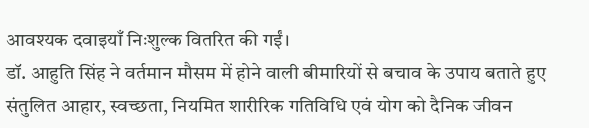आवश्यक दवाइयाँ निःशुल्क वितरित की गईं।
डॉ. आहुति सिंह ने वर्तमान मौसम में होने वाली बीमारियों से बचाव के उपाय बताते हुए संतुलित आहार, स्वच्छता, नियमित शारीरिक गतिविधि एवं योग को दैनिक जीवन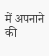में अपनाने की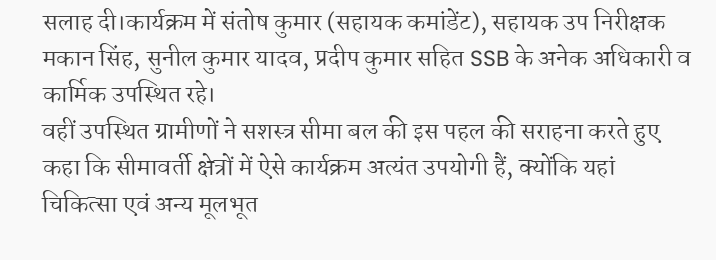सलाह दी।कार्यक्रम में संतोष कुमार (सहायक कमांडेंट), सहायक उप निरीक्षक मकान सिंह, सुनील कुमार यादव, प्रदीप कुमार सहित SSB के अनेक अधिकारी व कार्मिक उपस्थित रहे।
वहीं उपस्थित ग्रामीणों ने सशस्त्र सीमा बल की इस पहल की सराहना करते हुए कहा कि सीमावर्ती क्षेत्रों में ऐसे कार्यक्रम अत्यंत उपयोगी हैं, क्योंकि यहां चिकित्सा एवं अन्य मूलभूत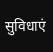सुविधाएं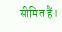सीमित हैं।